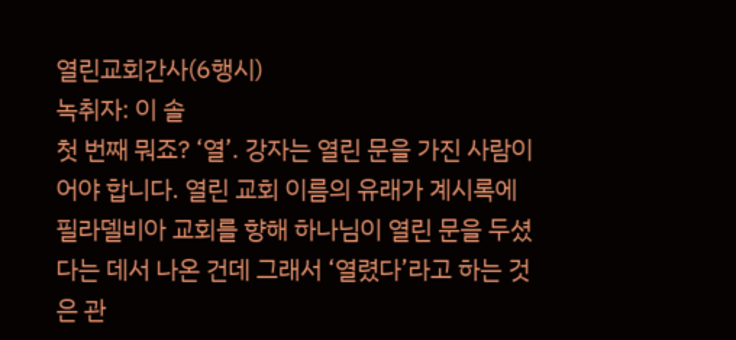열린교회간사(6행시)
녹취자: 이 솔
첫 번째 뭐죠? ‘열’. 강자는 열린 문을 가진 사람이어야 합니다. 열린 교회 이름의 유래가 계시록에 필라델비아 교회를 향해 하나님이 열린 문을 두셨다는 데서 나온 건데 그래서 ‘열렸다’라고 하는 것은 관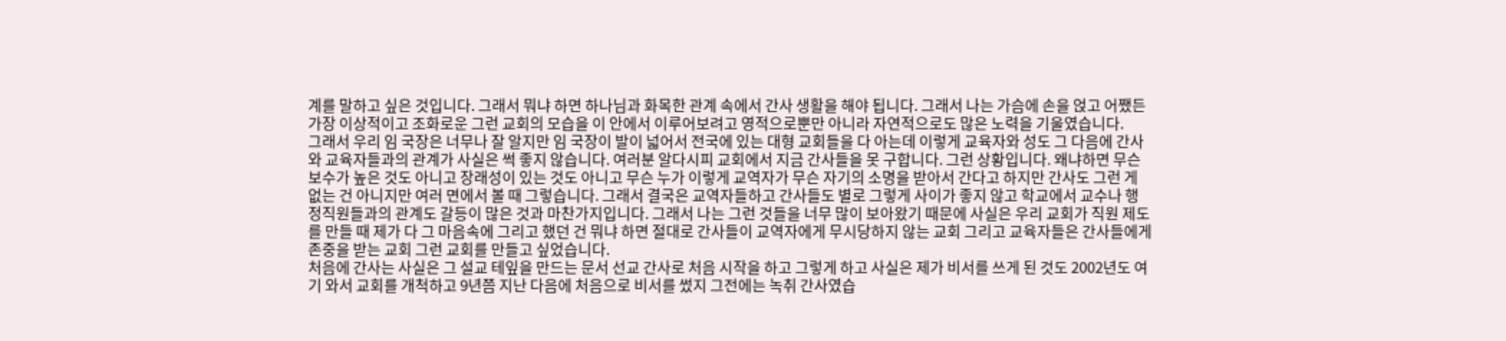계를 말하고 싶은 것입니다. 그래서 뭐냐 하면 하나님과 화목한 관계 속에서 간사 생활을 해야 됩니다. 그래서 나는 가슴에 손을 얹고 어쨌든 가장 이상적이고 조화로운 그런 교회의 모습을 이 안에서 이루어보려고 영적으로뿐만 아니라 자연적으로도 많은 노력을 기울였습니다.
그래서 우리 임 국장은 너무나 잘 알지만 임 국장이 발이 넓어서 전국에 있는 대형 교회들을 다 아는데 이렇게 교육자와 성도 그 다음에 간사와 교육자들과의 관계가 사실은 썩 좋지 않습니다. 여러분 알다시피 교회에서 지금 간사들을 못 구합니다. 그런 상황입니다. 왜냐하면 무슨 보수가 높은 것도 아니고 장래성이 있는 것도 아니고 무슨 누가 이렇게 교역자가 무슨 자기의 소명을 받아서 간다고 하지만 간사도 그런 게 없는 건 아니지만 여러 면에서 볼 때 그렇습니다. 그래서 결국은 교역자들하고 간사들도 별로 그렇게 사이가 좋지 않고 학교에서 교수나 행정직원들과의 관계도 갈등이 많은 것과 마찬가지입니다. 그래서 나는 그런 것들을 너무 많이 보아왔기 때문에 사실은 우리 교회가 직원 제도를 만들 때 제가 다 그 마음속에 그리고 했던 건 뭐냐 하면 절대로 간사들이 교역자에게 무시당하지 않는 교회 그리고 교육자들은 간사들에게 존중을 받는 교회 그런 교회를 만들고 싶었습니다.
처음에 간사는 사실은 그 설교 테잎을 만드는 문서 선교 간사로 처음 시작을 하고 그렇게 하고 사실은 제가 비서를 쓰게 된 것도 2002년도 여기 와서 교회를 개척하고 9년쯤 지난 다음에 처음으로 비서를 썼지 그전에는 녹취 간사였습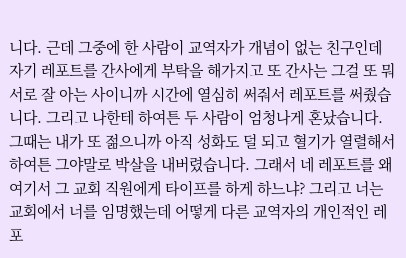니다. 근데 그중에 한 사람이 교역자가 개념이 없는 친구인데 자기 레포트를 간사에게 부탁을 해가지고 또 간사는 그걸 또 뭐 서로 잘 아는 사이니까 시간에 열심히 써줘서 레포트를 써줬습니다. 그리고 나한테 하여튼 두 사람이 엄청나게 혼났습니다. 그때는 내가 또 젊으니까 아직 성화도 덜 되고 혈기가 열렬해서 하여튼 그야말로 박살을 내버렸습니다. 그래서 네 레포트를 왜 여기서 그 교회 직원에게 타이프를 하게 하느냐? 그리고 너는 교회에서 너를 임명했는데 어떻게 다른 교역자의 개인적인 레포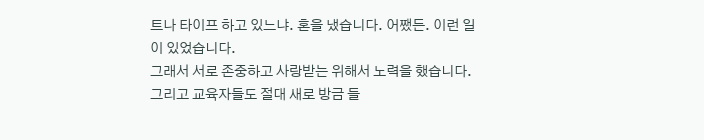트나 타이프 하고 있느냐. 혼을 냈습니다. 어쨌든. 이런 일이 있었습니다.
그래서 서로 존중하고 사랑받는 위해서 노력을 했습니다. 그리고 교육자들도 절대 새로 방금 들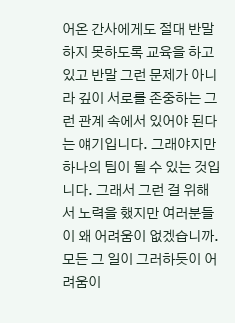어온 간사에게도 절대 반말하지 못하도록 교육을 하고 있고 반말 그런 문제가 아니라 깊이 서로를 존중하는 그런 관계 속에서 있어야 된다는 얘기입니다. 그래야지만 하나의 팀이 될 수 있는 것입니다. 그래서 그런 걸 위해서 노력을 했지만 여러분들이 왜 어려움이 없겠습니까. 모든 그 일이 그러하듯이 어려움이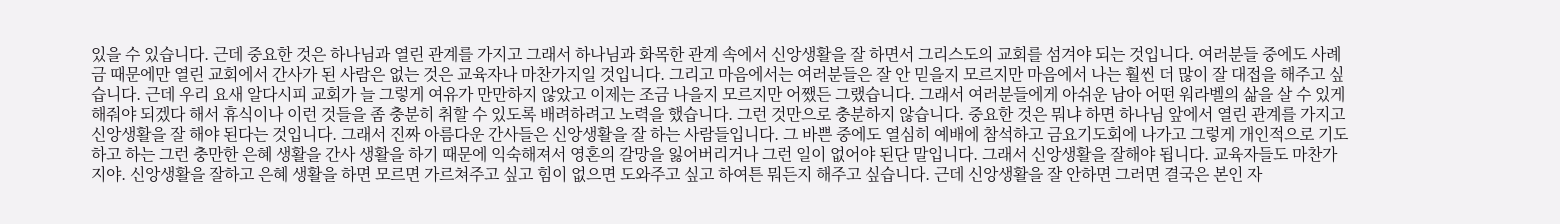있을 수 있습니다. 근데 중요한 것은 하나님과 열린 관계를 가지고 그래서 하나님과 화목한 관계 속에서 신앙생활을 잘 하면서 그리스도의 교회를 섬겨야 되는 것입니다. 여러분들 중에도 사례금 때문에만 열린 교회에서 간사가 된 사람은 없는 것은 교육자나 마찬가지일 것입니다. 그리고 마음에서는 여러분들은 잘 안 믿을지 모르지만 마음에서 나는 훨씬 더 많이 잘 대접을 해주고 싶습니다. 근데 우리 요새 알다시피 교회가 늘 그렇게 여유가 만만하지 않았고 이제는 조금 나을지 모르지만 어쨌든 그랬습니다. 그래서 여러분들에게 아쉬운 남아 어떤 워라벨의 삶을 살 수 있게 해줘야 되겠다 해서 휴식이나 이런 것들을 좀 충분히 취할 수 있도록 배려하려고 노력을 했습니다. 그런 것만으로 충분하지 않습니다. 중요한 것은 뭐냐 하면 하나님 앞에서 열린 관계를 가지고 신앙생활을 잘 해야 된다는 것입니다. 그래서 진짜 아름다운 간사들은 신앙생활을 잘 하는 사람들입니다. 그 바쁜 중에도 열심히 예배에 참석하고 금요기도회에 나가고 그렇게 개인적으로 기도하고 하는 그런 충만한 은혜 생활을 간사 생활을 하기 때문에 익숙해져서 영혼의 갈망을 잃어버리거나 그런 일이 없어야 된단 말입니다. 그래서 신앙생활을 잘해야 됩니다. 교육자들도 마찬가지야. 신앙생활을 잘하고 은혜 생활을 하면 모르면 가르쳐주고 싶고 힘이 없으면 도와주고 싶고 하여튼 뭐든지 해주고 싶습니다. 근데 신앙생활을 잘 안하면 그러면 결국은 본인 자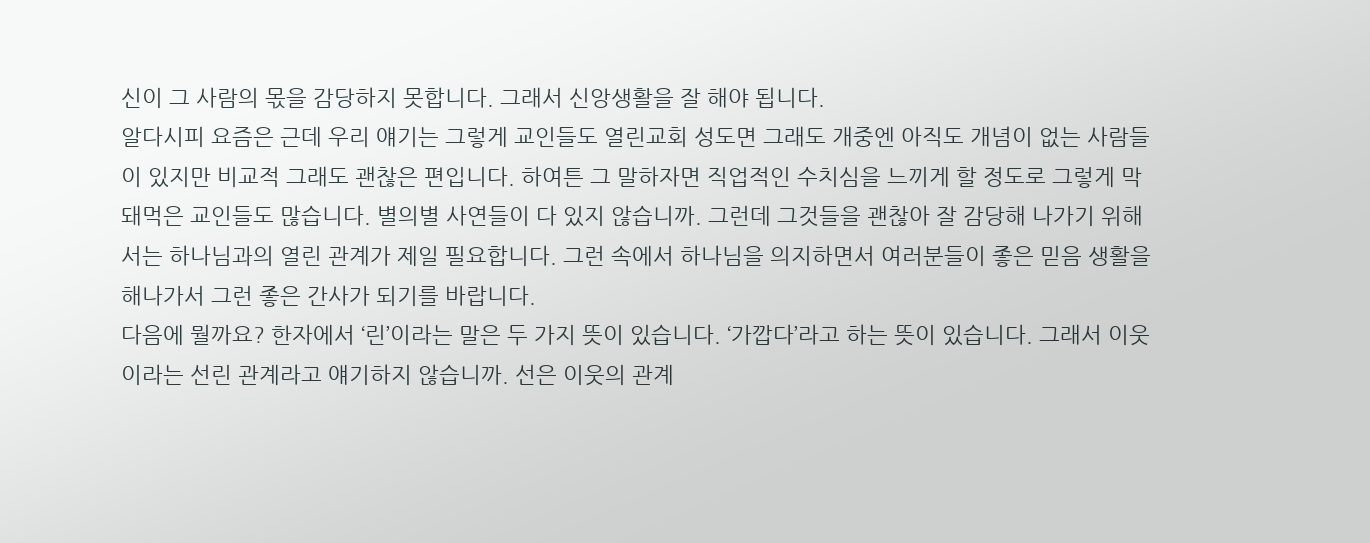신이 그 사람의 몫을 감당하지 못합니다. 그래서 신앙생활을 잘 해야 됩니다.
알다시피 요즘은 근데 우리 얘기는 그렇게 교인들도 열린교회 성도면 그래도 개중엔 아직도 개념이 없는 사람들이 있지만 비교적 그래도 괜찮은 편입니다. 하여튼 그 말하자면 직업적인 수치심을 느끼게 할 정도로 그렇게 막 돼먹은 교인들도 많습니다. 별의별 사연들이 다 있지 않습니까. 그런데 그것들을 괜찮아 잘 감당해 나가기 위해서는 하나님과의 열린 관계가 제일 필요합니다. 그런 속에서 하나님을 의지하면서 여러분들이 좋은 믿음 생활을 해나가서 그런 좋은 간사가 되기를 바랍니다.
다음에 뭘까요? 한자에서 ‘린’이라는 말은 두 가지 뜻이 있습니다. ‘가깝다’라고 하는 뜻이 있습니다. 그래서 이웃이라는 선린 관계라고 얘기하지 않습니까. 선은 이웃의 관계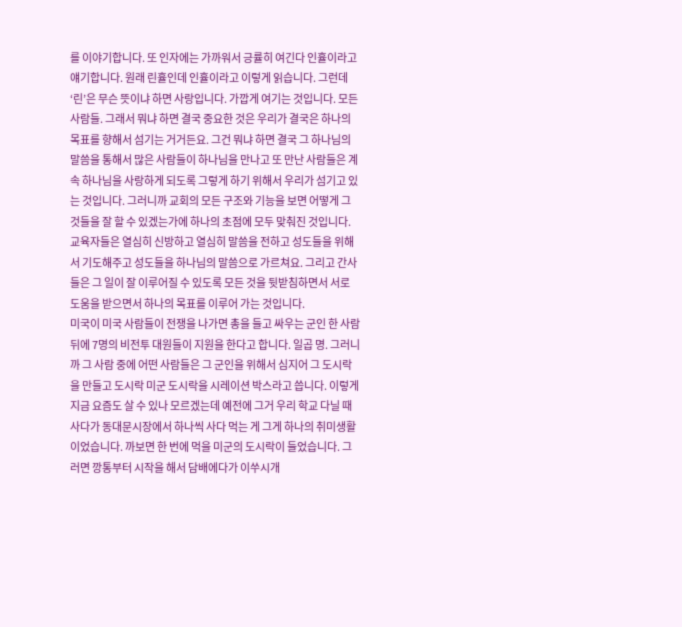를 이야기합니다. 또 인자에는 가까워서 긍률히 여긴다 인휼이라고 얘기합니다. 원래 린휼인데 인휼이라고 이렇게 읽습니다. 그런데 ‘린’은 무슨 뜻이냐 하면 사랑입니다. 가깝게 여기는 것입니다. 모든 사람들. 그래서 뭐냐 하면 결국 중요한 것은 우리가 결국은 하나의 목표를 향해서 섬기는 거거든요. 그건 뭐냐 하면 결국 그 하나님의 말씀을 통해서 많은 사람들이 하나님을 만나고 또 만난 사람들은 계속 하나님을 사랑하게 되도록 그렇게 하기 위해서 우리가 섬기고 있는 것입니다. 그러니까 교회의 모든 구조와 기능을 보면 어떻게 그것들을 잘 할 수 있겠는가에 하나의 초점에 모두 맞춰진 것입니다. 교육자들은 열심히 신방하고 열심히 말씀을 전하고 성도들을 위해서 기도해주고 성도들을 하나님의 말씀으로 가르쳐요. 그리고 간사들은 그 일이 잘 이루어질 수 있도록 모든 것을 뒷받침하면서 서로 도움을 받으면서 하나의 목표를 이루어 가는 것입니다.
미국이 미국 사람들이 전쟁을 나가면 총을 들고 싸우는 군인 한 사람 뒤에 7명의 비전투 대원들이 지원을 한다고 합니다. 일곱 명. 그러니까 그 사람 중에 어떤 사람들은 그 군인을 위해서 심지어 그 도시락을 만들고 도시락 미군 도시락을 시레이션 박스라고 씁니다. 이렇게 지금 요즘도 살 수 있나 모르겠는데 예전에 그거 우리 학교 다닐 때 사다가 동대문시장에서 하나씩 사다 먹는 게 그게 하나의 취미생활이었습니다. 까보면 한 번에 먹을 미군의 도시락이 들었습니다. 그러면 깡통부터 시작을 해서 담배에다가 이쑤시개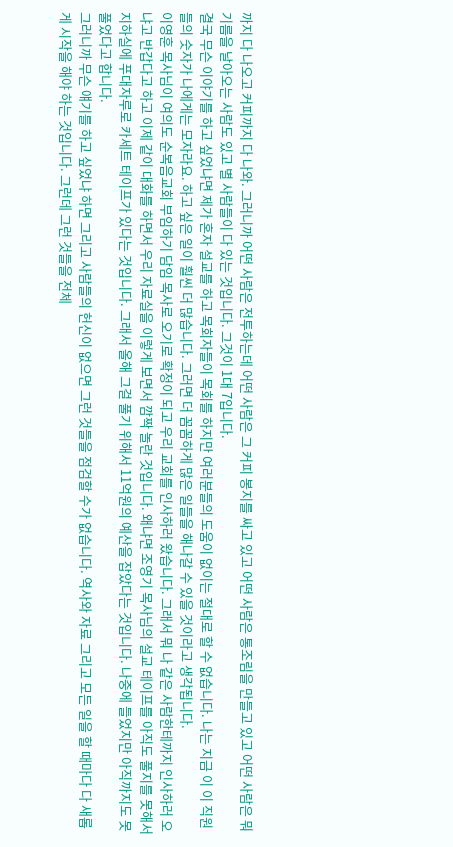까지 다 나오고 커피까지 다 나와. 그러니까 어떤 사람은 전투하는데 어떤 사람은 그 커피 봉지를 싸고 있고 어떤 사람은 통조림을 만들고 있고 어떤 사람은 뭐 기름을 날아오는 사람도 있고 별 사람들이 다 있는 것입니다. 그것이 1대 7입니다.
결국 무슨 이야기를 하고 싶었냐면 제가 혼자 설교를 하고 목회자들이 목회를 하지만 여러분들의 도움이 없이는 절대로 할 수 없습니다. 나는 지금 이 이 직원들의 숫자가 나에게는 모자라요. 하고 싶은 일이 훨씬 더 많습니다. 그러면 더 꼼꼼하게 많은 일들을 해나갈 수 있을 것이라고 생각됩니다.
이영훈 목사님이 여의도 순복음교회 부임하기 담임 목사로 오기로 확정이 되고 우리 교회를 인사하러 왔습니다. 그래서 뭐 나 같은 사람한테까지 인사하러 오냐고 반갑다고 하고 이제 같이 대화를 하면서 우리 자료실을 이렇게 보면서 깜짝 놀란 것입니다. 왜냐면 조영기 목사님의 설교 테이프를 아직도 풀지를 못해서 지하실에 푸대자루로 카세트 테이프가 있다는 것입니다. 그래서 올해 그걸 풀기 위해서 11억원의 예산을 잡았다는 것입니다. 나중에 들었지만 아직까지도 못 풀었다고 합니다.
그러니까 무슨 얘기를 하고 싶었냐 하면 그리고 사람들의 헌신이 없으면 그런 것들을 점검할 수가 없습니다. 역사와 자료 그리고 모든 일을 할 때마다 다 새롭게 시작을 해야 하는 것입니다. 그런데 그런 것들을 전체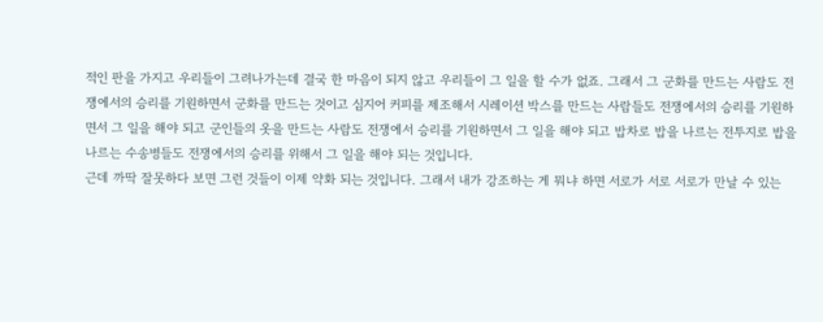적인 판을 가지고 우리들이 그려나가는데 결국 한 마음이 되지 않고 우리들이 그 일을 할 수가 없죠. 그래서 그 군화를 만드는 사람도 전쟁에서의 승리를 기원하면서 군화를 만드는 것이고 심지어 커피를 제조해서 시레이션 박스를 만드는 사람들도 전쟁에서의 승리를 기원하면서 그 일을 해야 되고 군인들의 옷을 만드는 사람도 전쟁에서 승리를 기원하면서 그 일을 해야 되고 밥차로 밥을 나르는 전투지로 밥을 나르는 수송병들도 전쟁에서의 승리를 위해서 그 일을 해야 되는 것입니다.
근데 까딱 잘못하다 보면 그런 것들이 이제 약화 되는 것입니다. 그래서 내가 강조하는 게 뭐냐 하면 서로가 서로 서로가 만날 수 있는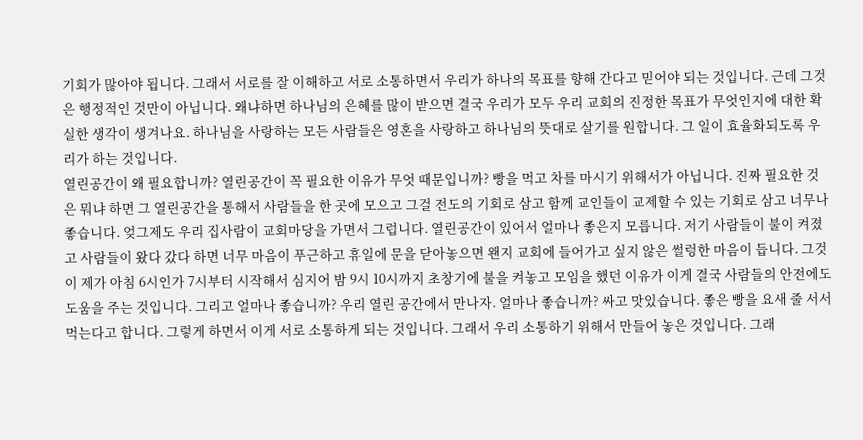기회가 많아야 됩니다. 그래서 서로를 잘 이해하고 서로 소통하면서 우리가 하나의 목표를 향해 간다고 믿어야 되는 것입니다. 근데 그것은 행정적인 것만이 아닙니다. 왜냐하면 하나님의 은혜를 많이 받으면 결국 우리가 모두 우리 교회의 진정한 목표가 무엇인지에 대한 확실한 생각이 생겨나요. 하나님을 사랑하는 모든 사람들은 영혼을 사랑하고 하나님의 뜻대로 살기를 원합니다. 그 일이 효율화되도록 우리가 하는 것입니다.
열린공간이 왜 필요합니까? 열린공간이 꼭 필요한 이유가 무엇 때문입니까? 빵을 먹고 차를 마시기 위해서가 아닙니다. 진짜 필요한 것은 뭐냐 하면 그 열린공간을 통해서 사람들을 한 곳에 모으고 그걸 전도의 기회로 삼고 함께 교인들이 교제할 수 있는 기회로 삼고 너무나 좋습니다. 엊그제도 우리 집사람이 교회마당을 가면서 그럽니다. 열린공간이 있어서 얼마나 좋은지 모릅니다. 저기 사람들이 불이 켜졌고 사람들이 왔다 갔다 하면 너무 마음이 푸근하고 휴일에 문을 닫아놓으면 왠지 교회에 들어가고 싶지 않은 썰렁한 마음이 듭니다. 그것이 제가 아침 6시인가 7시부터 시작해서 심지어 밤 9시 10시까지 초창기에 불을 켜놓고 모임을 했던 이유가 이게 결국 사람들의 안전에도 도움을 주는 것입니다. 그리고 얼마나 좋습니까? 우리 열린 공간에서 만나자. 얼마나 좋습니까? 싸고 맛있습니다. 좋은 빵을 요새 줄 서서 먹는다고 합니다. 그렇게 하면서 이게 서로 소통하게 되는 것입니다. 그래서 우리 소통하기 위해서 만들어 놓은 것입니다. 그래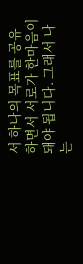서 하나의 목표를 공유하면서 서로가 한마음이 돼야 됩니다. 그래서 나는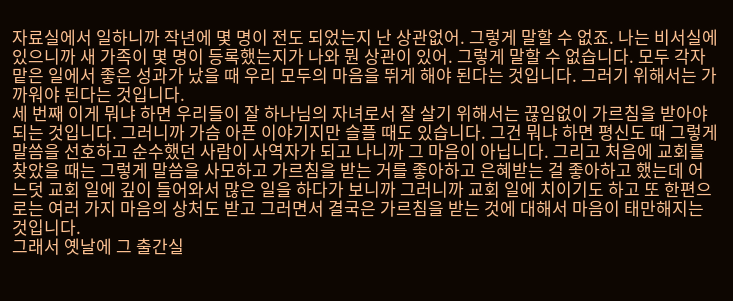자료실에서 일하니까 작년에 몇 명이 전도 되었는지 난 상관없어. 그렇게 말할 수 없죠. 나는 비서실에 있으니까 새 가족이 몇 명이 등록했는지가 나와 뭔 상관이 있어. 그렇게 말할 수 없습니다. 모두 각자 맡은 일에서 좋은 성과가 났을 때 우리 모두의 마음을 뛰게 해야 된다는 것입니다. 그러기 위해서는 가까워야 된다는 것입니다.
세 번째 이게 뭐냐 하면 우리들이 잘 하나님의 자녀로서 잘 살기 위해서는 끊임없이 가르침을 받아야 되는 것입니다. 그러니까 가슴 아픈 이야기지만 슬플 때도 있습니다. 그건 뭐냐 하면 평신도 때 그렇게 말씀을 선호하고 순수했던 사람이 사역자가 되고 나니까 그 마음이 아닙니다. 그리고 처음에 교회를 찾았을 때는 그렇게 말씀을 사모하고 가르침을 받는 거를 좋아하고 은혜받는 걸 좋아하고 했는데 어느덧 교회 일에 깊이 들어와서 많은 일을 하다가 보니까 그러니까 교회 일에 치이기도 하고 또 한편으로는 여러 가지 마음의 상처도 받고 그러면서 결국은 가르침을 받는 것에 대해서 마음이 태만해지는 것입니다.
그래서 옛날에 그 출간실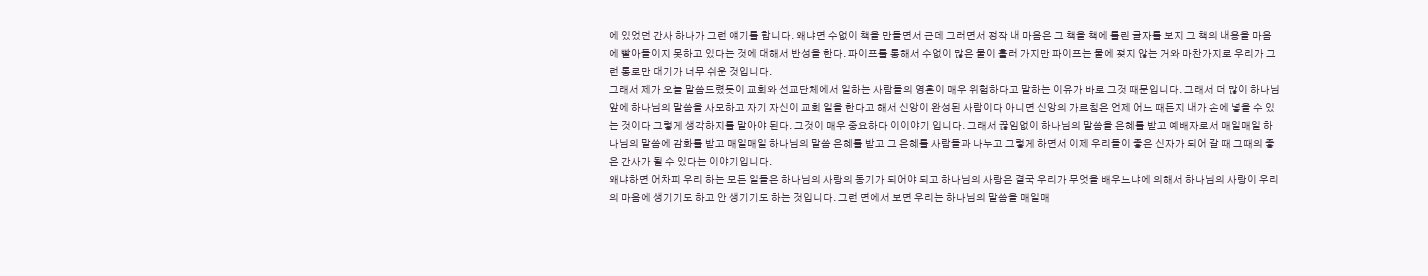에 있었던 간사 하나가 그런 얘기를 합니다. 왜냐면 수없이 책을 만들면서 근데 그러면서 정작 내 마음은 그 책을 책에 틀린 글자를 보지 그 책의 내용을 마음에 빨아들이지 못하고 있다는 것에 대해서 반성을 한다. 파이프를 통해서 수없이 많은 물이 흘러 가지만 파이프는 물에 젖지 않는 거와 마찬가지로 우리가 그런 통로만 대기가 너무 쉬운 것입니다.
그래서 제가 오늘 말씀드렸듯이 교회와 선교단체에서 일하는 사람들의 영혼이 매우 위험하다고 말하는 이유가 바로 그것 때문입니다. 그래서 더 많이 하나님 앞에 하나님의 말씀을 사모하고 자기 자신이 교회 일을 한다고 해서 신앙이 완성된 사람이다 아니면 신앙의 가르침은 언제 어느 때든지 내가 손에 넣을 수 있는 것이다 그렇게 생각하지를 말아야 된다. 그것이 매우 중요하다 이이야기 입니다. 그래서 끊임없이 하나님의 말씀을 은혜를 받고 예배자로서 매일매일 하나님의 말씀에 감화를 받고 매일매일 하나님의 말씀 은혜를 받고 그 은혜를 사람들과 나누고 그렇게 하면서 이제 우리들이 좋은 신자가 되어 갈 때 그때의 좋은 간사가 될 수 있다는 이야기입니다.
왜냐하면 어차피 우리 하는 모든 일들은 하나님의 사랑의 동기가 되어야 되고 하나님의 사랑은 결국 우리가 무엇을 배우느냐에 의해서 하나님의 사랑이 우리의 마음에 생기기도 하고 안 생기기도 하는 것입니다. 그런 면에서 보면 우리는 하나님의 말씀을 매일매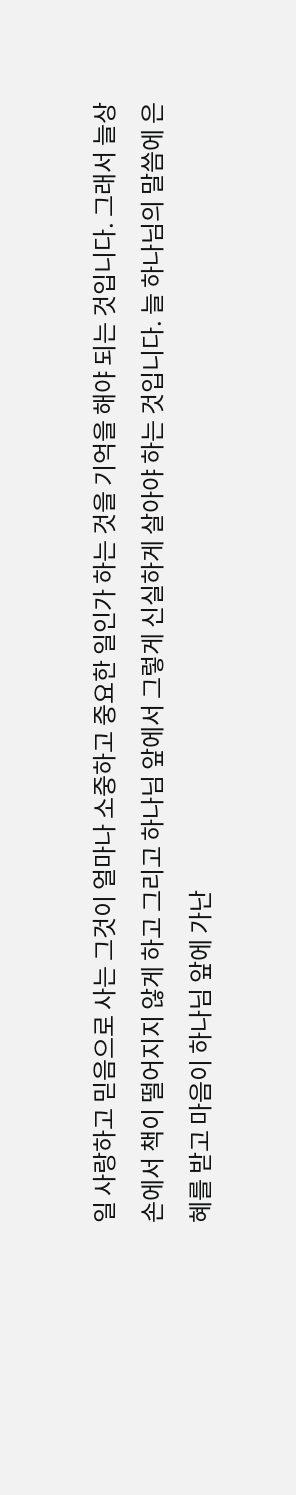일 사랑하고 믿음으로 사는 그것이 얼마나 소중하고 중요한 일인가 하는 것을 기억을 해야 되는 것입니다. 그래서 늘상 손에서 책이 떨어지지 않게 하고 그리고 하나님 앞에서 그렇게 신실하게 살아야 하는 것입니다. 늘 하나님의 말씀에 은혜를 받고 마음이 하나님 앞에 가난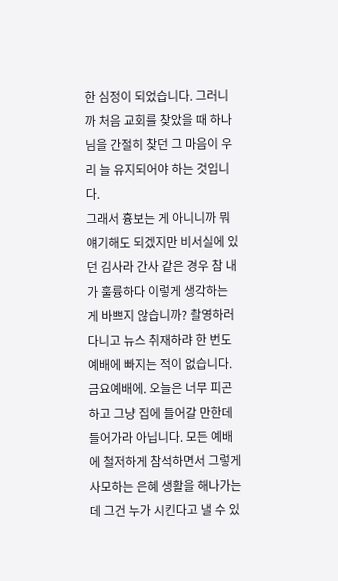한 심정이 되었습니다. 그러니까 처음 교회를 찾았을 때 하나님을 간절히 찾던 그 마음이 우리 늘 유지되어야 하는 것입니다.
그래서 흉보는 게 아니니까 뭐 얘기해도 되겠지만 비서실에 있던 김사라 간사 같은 경우 참 내가 훌륭하다 이렇게 생각하는 게 바쁘지 않습니까? 촬영하러 다니고 뉴스 취재하랴 한 번도 예배에 빠지는 적이 없습니다. 금요예배에. 오늘은 너무 피곤하고 그냥 집에 들어갈 만한데 들어가라 아닙니다. 모든 예배에 철저하게 참석하면서 그렇게 사모하는 은혜 생활을 해나가는데 그건 누가 시킨다고 낼 수 있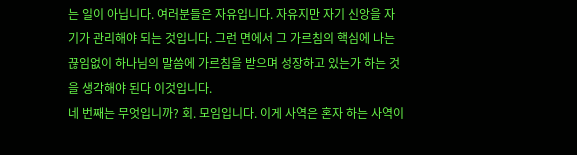는 일이 아닙니다. 여러분들은 자유입니다. 자유지만 자기 신앙을 자기가 관리해야 되는 것입니다. 그런 면에서 그 가르침의 핵심에 나는 끊임없이 하나님의 말씀에 가르침을 받으며 성장하고 있는가 하는 것을 생각해야 된다 이것입니다.
네 번째는 무엇입니까? 회. 모임입니다. 이게 사역은 혼자 하는 사역이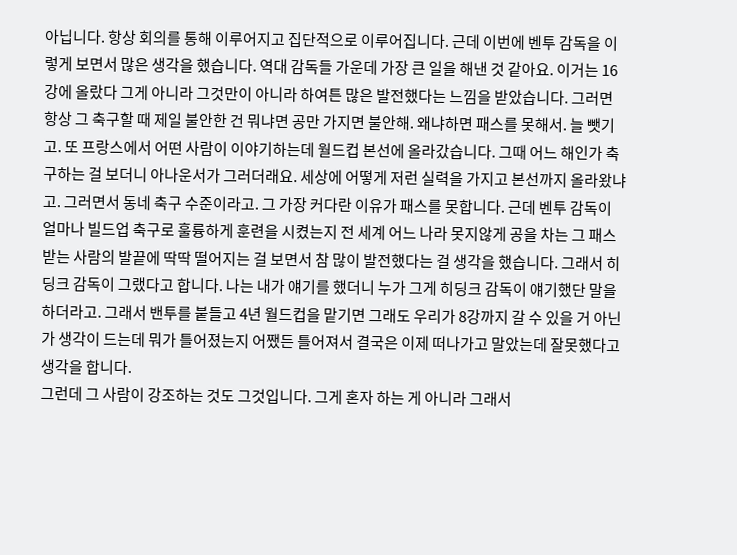아닙니다. 항상 회의를 통해 이루어지고 집단적으로 이루어집니다. 근데 이번에 벤투 감독을 이렇게 보면서 많은 생각을 했습니다. 역대 감독들 가운데 가장 큰 일을 해낸 것 같아요. 이거는 16강에 올랐다 그게 아니라 그것만이 아니라 하여튼 많은 발전했다는 느낌을 받았습니다. 그러면 항상 그 축구할 때 제일 불안한 건 뭐냐면 공만 가지면 불안해. 왜냐하면 패스를 못해서. 늘 뺏기고. 또 프랑스에서 어떤 사람이 이야기하는데 월드컵 본선에 올라갔습니다. 그때 어느 해인가 축구하는 걸 보더니 아나운서가 그러더래요. 세상에 어떻게 저런 실력을 가지고 본선까지 올라왔냐고. 그러면서 동네 축구 수준이라고. 그 가장 커다란 이유가 패스를 못합니다. 근데 벤투 감독이 얼마나 빌드업 축구로 훌륭하게 훈련을 시켰는지 전 세계 어느 나라 못지않게 공을 차는 그 패스 받는 사람의 발끝에 딱딱 떨어지는 걸 보면서 참 많이 발전했다는 걸 생각을 했습니다. 그래서 히딩크 감독이 그랬다고 합니다. 나는 내가 얘기를 했더니 누가 그게 히딩크 감독이 얘기했단 말을 하더라고. 그래서 밴투를 붙들고 4년 월드컵을 맡기면 그래도 우리가 8강까지 갈 수 있을 거 아닌가 생각이 드는데 뭐가 틀어졌는지 어쨌든 틀어져서 결국은 이제 떠나가고 말았는데 잘못했다고 생각을 합니다.
그런데 그 사람이 강조하는 것도 그것입니다. 그게 혼자 하는 게 아니라 그래서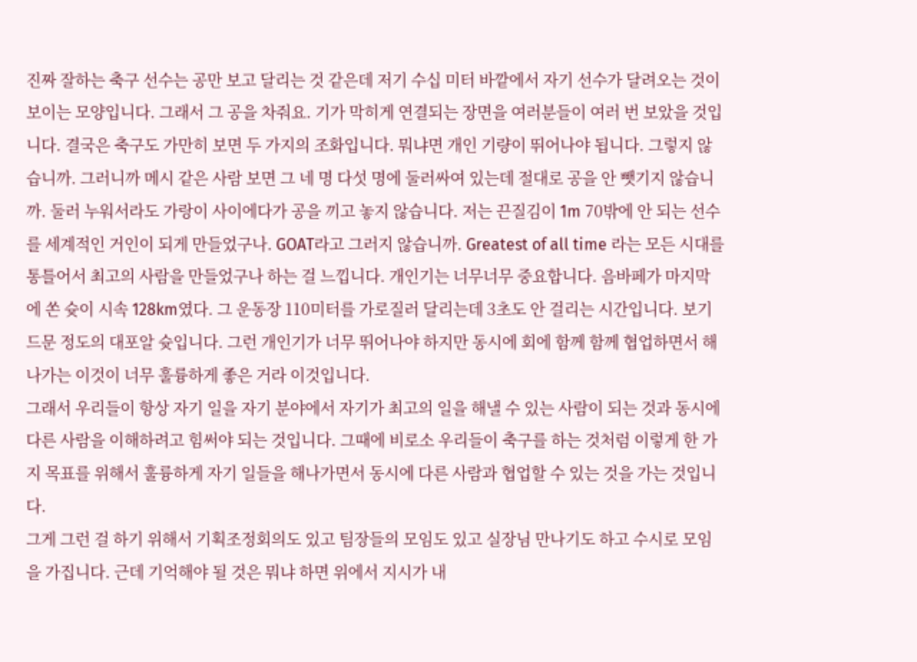진짜 잘하는 축구 선수는 공만 보고 달리는 것 같은데 저기 수십 미터 바깥에서 자기 선수가 달려오는 것이 보이는 모양입니다. 그래서 그 공을 차줘요. 기가 막히게 연결되는 장면을 여러분들이 여러 번 보았을 것입니다. 결국은 축구도 가만히 보면 두 가지의 조화입니다. 뭐냐면 개인 기량이 뛰어나야 됩니다. 그렇지 않습니까. 그러니까 메시 같은 사람 보면 그 네 명 다섯 명에 둘러싸여 있는데 절대로 공을 안 뺏기지 않습니까. 둘러 누워서라도 가랑이 사이에다가 공을 끼고 놓지 않습니다. 저는 끈질김이 1m 70밖에 안 되는 선수를 세계적인 거인이 되게 만들었구나. GOAT라고 그러지 않습니까. Greatest of all time 라는 모든 시대를 통틀어서 최고의 사람을 만들었구나 하는 걸 느낍니다. 개인기는 너무너무 중요합니다. 음바페가 마지막에 쏜 슛이 시속 128km였다. 그 운동장 110미터를 가로질러 달리는데 3초도 안 걸리는 시간입니다. 보기 드문 정도의 대포알 슛입니다. 그런 개인기가 너무 뛰어나야 하지만 동시에 회에 함께 함께 협업하면서 해나가는 이것이 너무 훌륭하게 좋은 거라 이것입니다.
그래서 우리들이 항상 자기 일을 자기 분야에서 자기가 최고의 일을 해낼 수 있는 사람이 되는 것과 동시에 다른 사람을 이해하려고 힘써야 되는 것입니다. 그때에 비로소 우리들이 축구를 하는 것처럼 이렇게 한 가지 목표를 위해서 훌륭하게 자기 일들을 해나가면서 동시에 다른 사람과 협업할 수 있는 것을 가는 것입니다.
그게 그런 걸 하기 위해서 기획조정회의도 있고 팀장들의 모임도 있고 실장님 만나기도 하고 수시로 모임을 가집니다. 근데 기억해야 될 것은 뭐냐 하면 위에서 지시가 내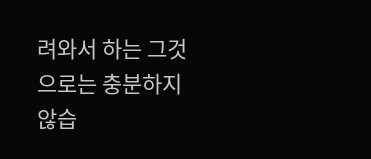려와서 하는 그것으로는 충분하지 않습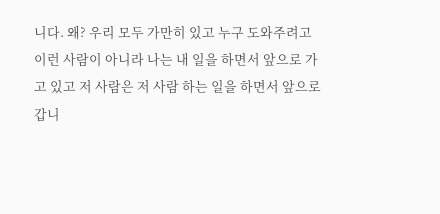니다. 왜? 우리 모두 가만히 있고 누구 도와주려고 이런 사람이 아니라 나는 내 일을 하면서 앞으로 가고 있고 저 사람은 저 사람 하는 일을 하면서 앞으로 갑니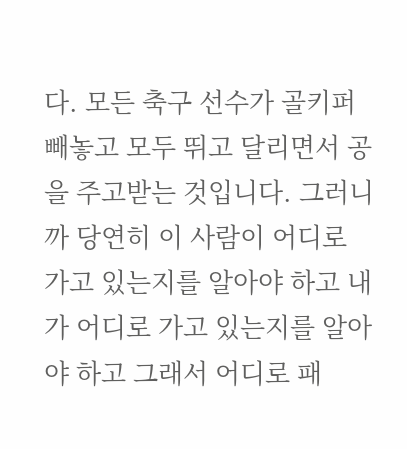다. 모든 축구 선수가 골키퍼 빼놓고 모두 뛰고 달리면서 공을 주고받는 것입니다. 그러니까 당연히 이 사람이 어디로 가고 있는지를 알아야 하고 내가 어디로 가고 있는지를 알아야 하고 그래서 어디로 패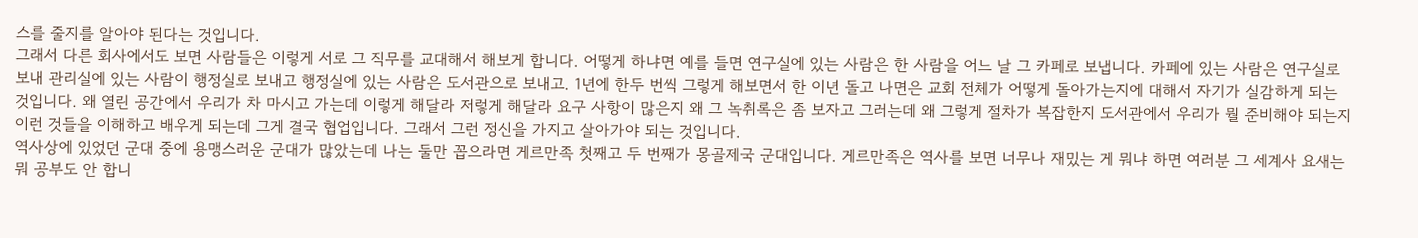스를 줄지를 알아야 된다는 것입니다.
그래서 다른 회사에서도 보면 사람들은 이렇게 서로 그 직무를 교대해서 해보게 합니다. 어떻게 하냐면 예를 들면 연구실에 있는 사람은 한 사람을 어느 날 그 카페로 보냅니다. 카페에 있는 사람은 연구실로 보내 관리실에 있는 사람이 행정실로 보내고 행정실에 있는 사람은 도서관으로 보내고. 1년에 한두 번씩 그렇게 해보면서 한 이년 돌고 나면은 교회 전체가 어떻게 돌아가는지에 대해서 자기가 실감하게 되는 것입니다. 왜 열린 공간에서 우리가 차 마시고 가는데 이렇게 해달라 저렇게 해달라 요구 사항이 많은지 왜 그 녹취록은 좀 보자고 그러는데 왜 그렇게 절차가 복잡한지 도서관에서 우리가 뭘 준비해야 되는지 이런 것들을 이해하고 배우게 되는데 그게 결국 협업입니다. 그래서 그런 정신을 가지고 살아가야 되는 것입니다.
역사상에 있었던 군대 중에 용맹스러운 군대가 많았는데 나는 둘만 꼽으라면 게르만족 첫째고 두 번째가 몽골제국 군대입니다. 게르만족은 역사를 보면 너무나 재밌는 게 뭐냐 하면 여러분 그 세계사 요새는 뭐 공부도 안 합니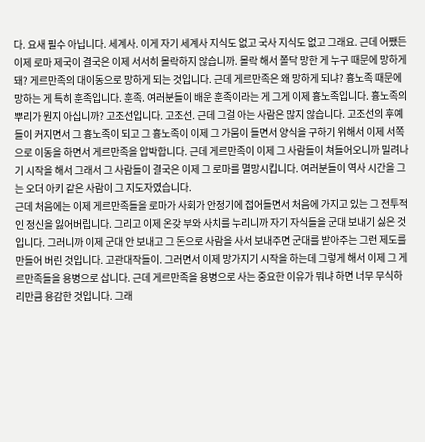다. 요새 필수 아닙니다. 세계사. 이게 자기 세계사 지식도 없고 국사 지식도 없고 그래요. 근데 어쨌든 이제 로마 제국이 결국은 이제 서서히 몰락하지 않습니까. 몰락 해서 쫄닥 망한 게 누구 때문에 망하게 돼? 게르만족의 대이동으로 망하게 되는 것입니다. 근데 게르만족은 왜 망하게 되냐? 흉노족 때문에 망하는 게 특히 훈족입니다. 훈족. 여러분들이 배운 훈족이라는 게 그게 이제 흉노족입니다. 흉노족의 뿌리가 뭔지 아십니까? 고조선입니다. 고조선. 근데 그걸 아는 사람은 많지 않습니다. 고조선의 후예들이 커지면서 그 흉노족이 되고 그 흉노족이 이제 그 가뭄이 들면서 양식을 구하기 위해서 이제 서쪽으로 이동을 하면서 게르만족을 압박합니다. 근데 게르만족이 이제 그 사람들이 쳐들어오니까 밀려나기 시작을 해서 그래서 그 사람들이 결국은 이제 그 로마를 멸망시킵니다. 여러분들이 역사 시간을 그는 오더 아키 같은 사람이 그 지도자였습니다.
근데 처음에는 이제 게르만족들을 로마가 사회가 안정기에 접어들면서 처음에 가지고 있는 그 전투적인 정신을 잃어버립니다. 그리고 이제 온갖 부와 사치를 누리니까 자기 자식들을 군대 보내기 싫은 것입니다. 그러니까 이제 군대 안 보내고 그 돈으로 사람을 사서 보내주면 군대를 받아주는 그런 제도를 만들어 버린 것입니다. 고관대작들이. 그러면서 이제 망가지기 시작을 하는데 그렇게 해서 이제 그 게르만족들을 용병으로 삽니다. 근데 게르만족을 용병으로 사는 중요한 이유가 뭐냐 하면 너무 무식하리만큼 용감한 것입니다. 그래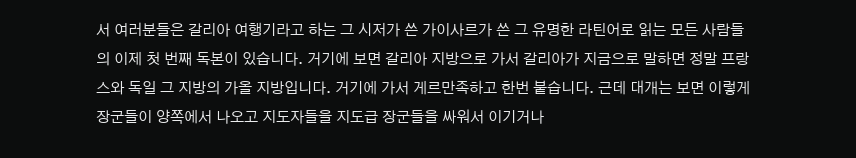서 여러분들은 갈리아 여행기라고 하는 그 시저가 쓴 가이사르가 쓴 그 유명한 라틴어로 읽는 모든 사람들의 이제 첫 번째 독본이 있습니다. 거기에 보면 갈리아 지방으로 가서 갈리아가 지금으로 말하면 정말 프랑스와 독일 그 지방의 가올 지방입니다. 거기에 가서 게르만족하고 한번 붙습니다. 근데 대개는 보면 이렇게 장군들이 양쪽에서 나오고 지도자들을 지도급 장군들을 싸워서 이기거나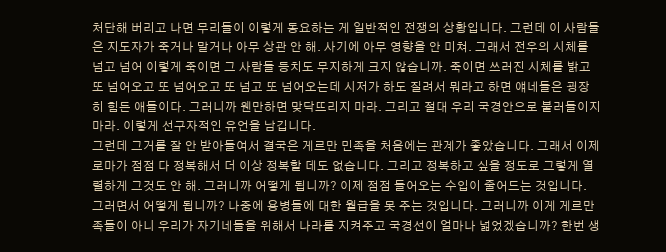처단해 버리고 나면 무리들이 이렇게 동요하는 게 일반적인 전쟁의 상황입니다. 그런데 이 사람들은 지도자가 죽거나 말거나 아무 상관 안 해. 사기에 아무 영향을 안 미쳐. 그래서 전우의 시체를 넘고 넘어 이렇게 죽이면 그 사람들 등치도 무지하게 크지 않습니까. 죽이면 쓰러진 시체를 밝고 또 넘어오고 또 넘어오고 또 넘고 또 넘어오는데 시저가 하도 질려서 뭐라고 하면 얘네들은 굉장히 힘든 애들이다. 그러니까 웬만하면 맞닥뜨리지 마라. 그리고 절대 우리 국경안으로 불러들이지 마라. 이렇게 선구자적인 유언을 남깁니다.
그런데 그거를 잘 안 받아들여서 결국은 게르만 민족을 처음에는 관계가 좋았습니다. 그래서 이제 로마가 점점 다 정복해서 더 이상 정복할 데도 없습니다. 그리고 정복하고 싶을 정도로 그렇게 열렬하게 그것도 안 해. 그러니까 어떻게 됩니까? 이제 점점 들어오는 수입이 줄어드는 것입니다. 그러면서 어떻게 됩니까? 나중에 용병들에 대한 월급을 못 주는 것입니다. 그러니까 이게 게르만족들이 아니 우리가 자기네들을 위해서 나라를 지켜주고 국경선이 얼마나 넓었겠습니까? 한번 생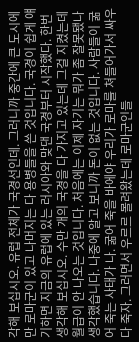각해 보십시오. 유럽 전체가 국경선인데. 그러니까 중간에 큰 도시에만 로마군이 있고 나머지는 다 용병들을 쓴 것입니다. 국경이 쉽게 얘기하면 지금의 유럽에 있는 러시아와 맞댄 국경부터 시작했다. 한번 생각해 보십시오. 수만 개의 국경을 다 가지고 있는데 그걸 지켰는데 월급이 안 나오는 것입니다. 처음에는 이제 자기는 뭐가 좀 잘못됐나 생각했습니다. 나중에 알고 보니까 돈이 없는 것입니다. 사람들이 굶어 죽는 사태가 나. 굶어 죽을 바에야 우리가 로마를 쳐들어가서 싸우다 죽자. 그러면서 우르르 몰려왔는데 로마군인들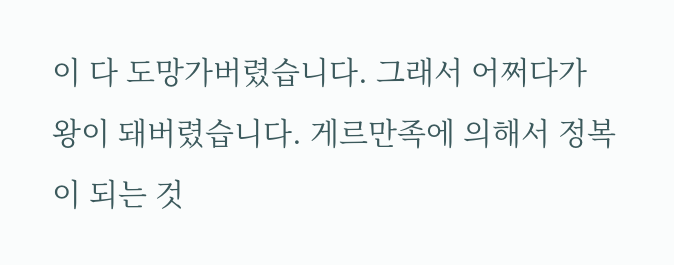이 다 도망가버렸습니다. 그래서 어쩌다가 왕이 돼버렸습니다. 게르만족에 의해서 정복이 되는 것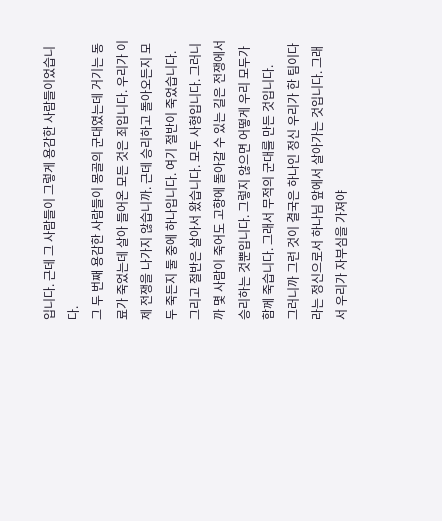입니다. 근데 그 사람들이 그렇게 용감한 사람들이었습니다.
그 두 번째 용감한 사람들이 몽골의 군대였는데 거기는 동료가 죽었는데 살아 들어온 모든 것은 죄입니다. 우리가 이제 전쟁을 나가지 않습니까. 근데 승리하고 돌아오든지 모두 죽든지 둘 중에 하나입니다. 여기 절반이 죽었습니다. 그리고 절반은 살아서 왔습니다. 모두 사형입니다. 그러니까 몇 사람이 죽어도 고향에 돌아갈 수 있는 길은 전쟁에서 승리하는 것뿐입니다. 그렇지 않으면 어떻게 우리 모두가 함께 죽습니다. 그래서 무적의 군대를 만든 것입니다.
그러니까 그런 것이 결국은 하나인 정신 우리가 한 팀이다 라는 정신으로서 하나님 앞에서 살아가는 것입니다. 그래서 우리가 자부심을 가져야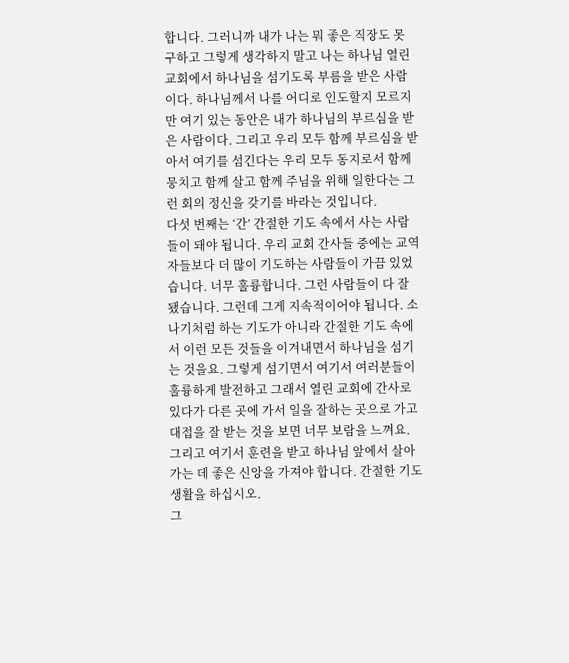합니다. 그러니까 내가 나는 뭐 좋은 직장도 못 구하고 그렇게 생각하지 말고 나는 하나님 열린 교회에서 하나님을 섬기도록 부름을 받은 사람이다. 하나님께서 나를 어디로 인도할지 모르지만 여기 있는 동안은 내가 하나님의 부르심을 받은 사람이다. 그리고 우리 모두 함께 부르심을 받아서 여기를 섬긴다는 우리 모두 동지로서 함께 뭉치고 함께 살고 함께 주님을 위해 일한다는 그런 회의 정신을 갖기를 바라는 것입니다.
다섯 번째는 ‘간’ 간절한 기도 속에서 사는 사람들이 돼야 됩니다. 우리 교회 간사들 중에는 교역자들보다 더 많이 기도하는 사람들이 가끔 있었습니다. 너무 훌륭합니다. 그런 사람들이 다 잘 됐습니다. 그런데 그게 지속적이어야 됩니다. 소나기처럼 하는 기도가 아니라 간절한 기도 속에서 이런 모든 것들을 이겨내면서 하나님을 섬기는 것을요. 그렇게 섬기면서 여기서 여러분들이 훌륭하게 발전하고 그래서 열린 교회에 간사로 있다가 다른 곳에 가서 일을 잘하는 곳으로 가고 대접을 잘 받는 것을 보면 너무 보람을 느껴요. 그리고 여기서 훈련을 받고 하나님 앞에서 살아가는 데 좋은 신앙을 가져야 합니다. 간절한 기도 생활을 하십시오.
그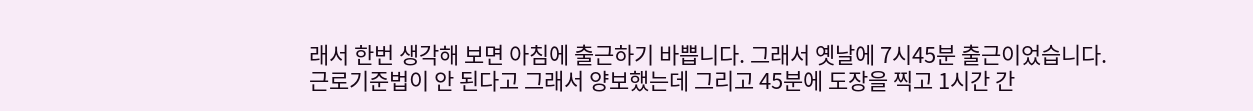래서 한번 생각해 보면 아침에 출근하기 바쁩니다. 그래서 옛날에 7시45분 출근이었습니다. 근로기준법이 안 된다고 그래서 양보했는데 그리고 45분에 도장을 찍고 1시간 간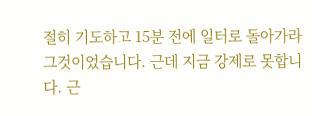절히 기도하고 15분 전에 일터로 돌아가라 그것이었습니다. 근데 지금 강제로 못합니다. 근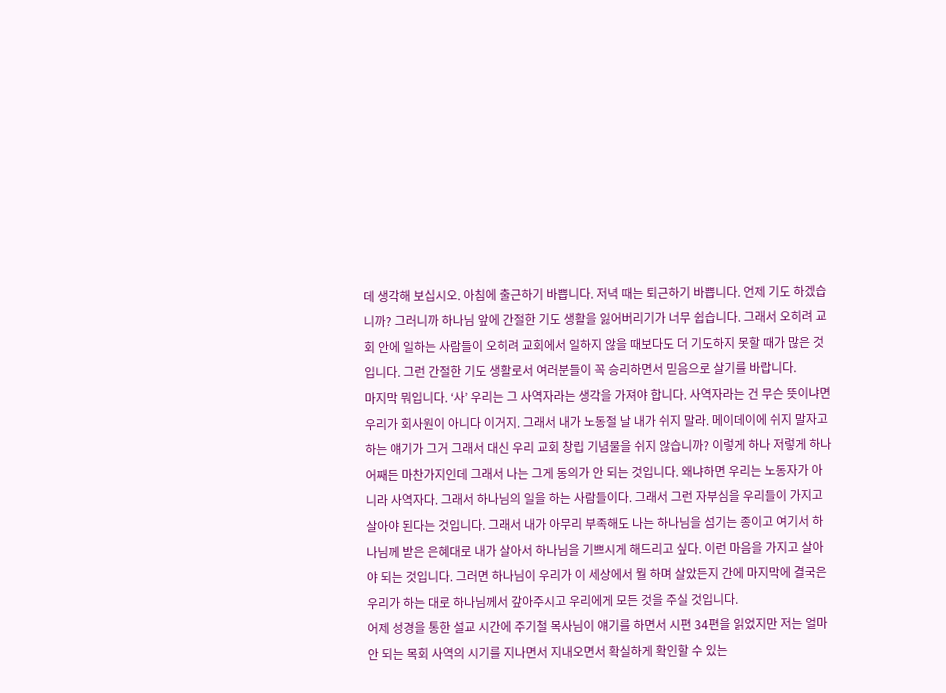데 생각해 보십시오. 아침에 출근하기 바쁩니다. 저녁 때는 퇴근하기 바쁩니다. 언제 기도 하겠습니까? 그러니까 하나님 앞에 간절한 기도 생활을 잃어버리기가 너무 쉽습니다. 그래서 오히려 교회 안에 일하는 사람들이 오히려 교회에서 일하지 않을 때보다도 더 기도하지 못할 때가 많은 것입니다. 그런 간절한 기도 생활로서 여러분들이 꼭 승리하면서 믿음으로 살기를 바랍니다.
마지막 뭐입니다. ‘사’ 우리는 그 사역자라는 생각을 가져야 합니다. 사역자라는 건 무슨 뜻이냐면 우리가 회사원이 아니다 이거지. 그래서 내가 노동절 날 내가 쉬지 말라. 메이데이에 쉬지 말자고 하는 얘기가 그거 그래서 대신 우리 교회 창립 기념물을 쉬지 않습니까? 이렇게 하나 저렇게 하나 어째든 마찬가지인데 그래서 나는 그게 동의가 안 되는 것입니다. 왜냐하면 우리는 노동자가 아니라 사역자다. 그래서 하나님의 일을 하는 사람들이다. 그래서 그런 자부심을 우리들이 가지고 살아야 된다는 것입니다. 그래서 내가 아무리 부족해도 나는 하나님을 섬기는 종이고 여기서 하나님께 받은 은혜대로 내가 살아서 하나님을 기쁘시게 해드리고 싶다. 이런 마음을 가지고 살아야 되는 것입니다. 그러면 하나님이 우리가 이 세상에서 뭘 하며 살았든지 간에 마지막에 결국은 우리가 하는 대로 하나님께서 갚아주시고 우리에게 모든 것을 주실 것입니다.
어제 성경을 통한 설교 시간에 주기철 목사님이 얘기를 하면서 시편 34편을 읽었지만 저는 얼마 안 되는 목회 사역의 시기를 지나면서 지내오면서 확실하게 확인할 수 있는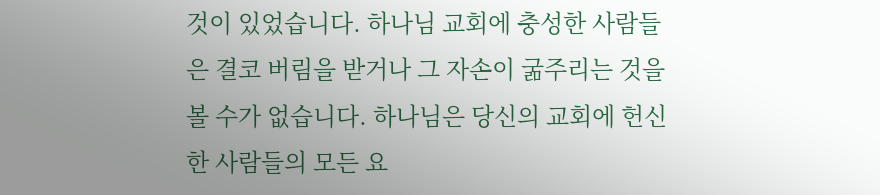것이 있었습니다. 하나님 교회에 충성한 사람들은 결코 버림을 받거나 그 자손이 굶주리는 것을 볼 수가 없습니다. 하나님은 당신의 교회에 헌신한 사람들의 모든 요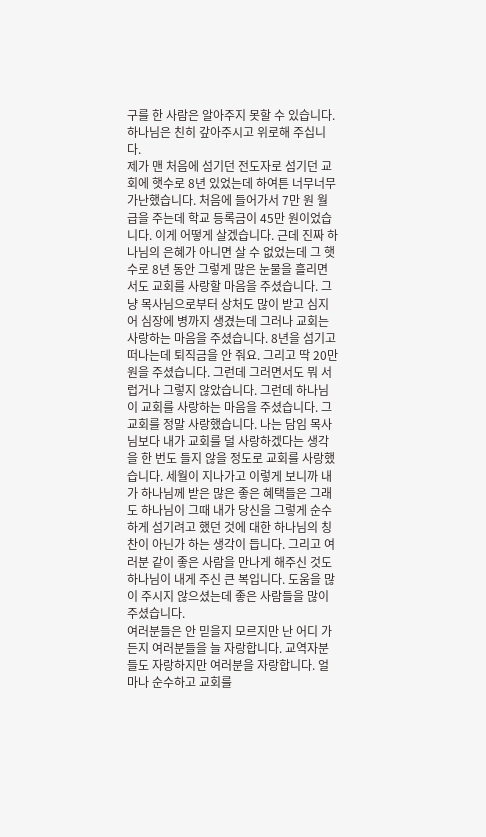구를 한 사람은 알아주지 못할 수 있습니다. 하나님은 친히 갚아주시고 위로해 주십니다.
제가 맨 처음에 섬기던 전도자로 섬기던 교회에 햇수로 8년 있었는데 하여튼 너무너무 가난했습니다. 처음에 들어가서 7만 원 월급을 주는데 학교 등록금이 45만 원이었습니다. 이게 어떻게 살겠습니다. 근데 진짜 하나님의 은혜가 아니면 살 수 없었는데 그 햇수로 8년 동안 그렇게 많은 눈물을 흘리면서도 교회를 사랑할 마음을 주셨습니다. 그냥 목사님으로부터 상처도 많이 받고 심지어 심장에 병까지 생겼는데 그러나 교회는 사랑하는 마음을 주셨습니다. 8년을 섬기고 떠나는데 퇴직금을 안 줘요. 그리고 딱 20만 원을 주셨습니다. 그런데 그러면서도 뭐 서럽거나 그렇지 않았습니다. 그런데 하나님이 교회를 사랑하는 마음을 주셨습니다. 그 교회를 정말 사랑했습니다. 나는 담임 목사님보다 내가 교회를 덜 사랑하겠다는 생각을 한 번도 들지 않을 정도로 교회를 사랑했습니다. 세월이 지나가고 이렇게 보니까 내가 하나님께 받은 많은 좋은 혜택들은 그래도 하나님이 그때 내가 당신을 그렇게 순수하게 섬기려고 했던 것에 대한 하나님의 칭찬이 아닌가 하는 생각이 듭니다. 그리고 여러분 같이 좋은 사람을 만나게 해주신 것도 하나님이 내게 주신 큰 복입니다. 도움을 많이 주시지 않으셨는데 좋은 사람들을 많이 주셨습니다.
여러분들은 안 믿을지 모르지만 난 어디 가든지 여러분들을 늘 자랑합니다. 교역자분들도 자랑하지만 여러분을 자랑합니다. 얼마나 순수하고 교회를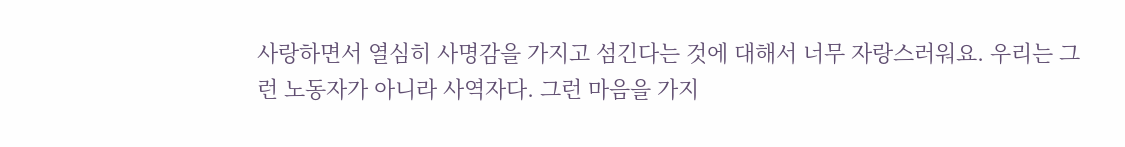사랑하면서 열심히 사명감을 가지고 섬긴다는 것에 대해서 너무 자랑스러워요. 우리는 그런 노동자가 아니라 사역자다. 그런 마음을 가지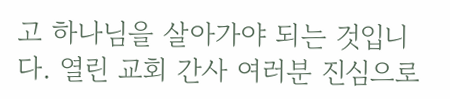고 하나님을 살아가야 되는 것입니다. 열린 교회 간사 여러분 진심으로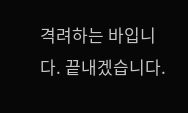격려하는 바입니다. 끝내겠습니다.